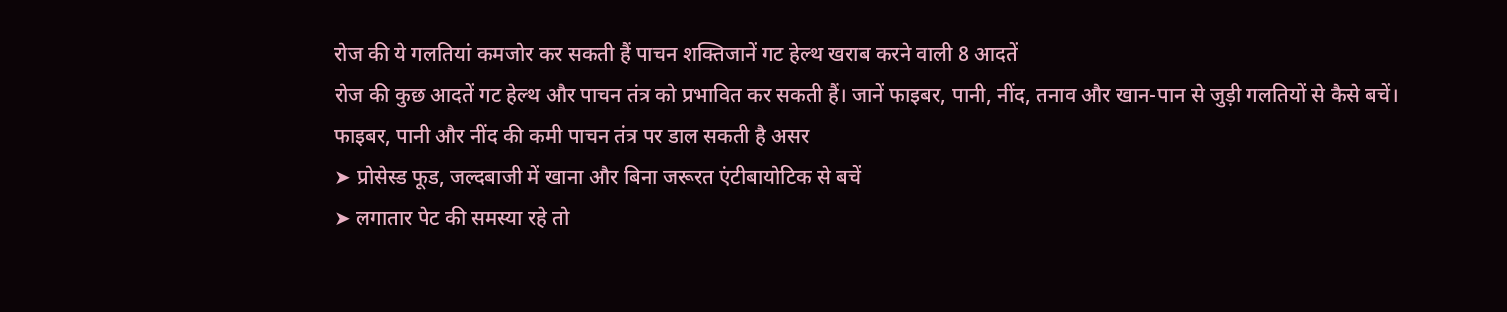रोज की ये गलतियां कमजोर कर सकती हैं पाचन शक्तिजानें गट हेल्थ खराब करने वाली 8 आदतें
रोज की कुछ आदतें गट हेल्थ और पाचन तंत्र को प्रभावित कर सकती हैं। जानें फाइबर, पानी, नींद, तनाव और खान-पान से जुड़ी गलतियों से कैसे बचें।
फाइबर, पानी और नींद की कमी पाचन तंत्र पर डाल सकती है असर
➤ प्रोसेस्ड फूड, जल्दबाजी में खाना और बिना जरूरत एंटीबायोटिक से बचें
➤ लगातार पेट की समस्या रहे तो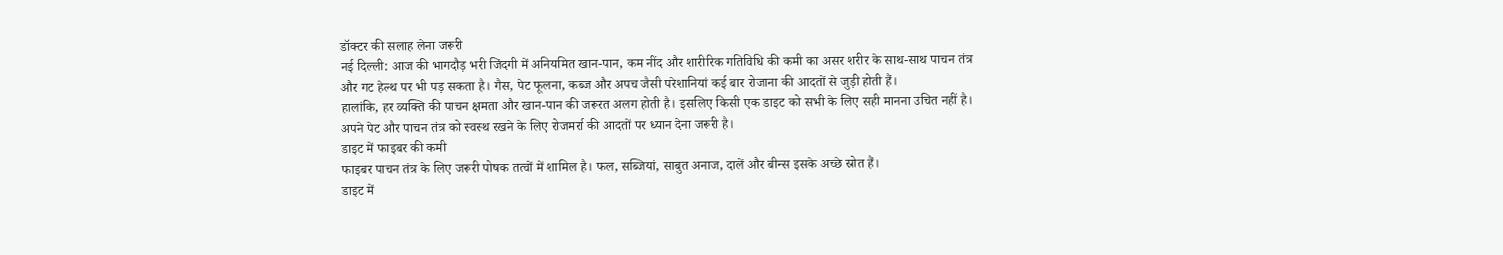डॉक्टर की सलाह लेना जरूरी
नई दिल्ली: आज की भागदौड़ भरी जिंदगी में अनियमित खान-पान, कम नींद और शारीरिक गतिविधि की कमी का असर शरीर के साथ-साथ पाचन तंत्र और गट हेल्थ पर भी पड़ सकता है। गैस, पेट फूलना, कब्ज और अपच जैसी परेशानियां कई बार रोजाना की आदतों से जुड़ी होती हैं।
हालांकि, हर व्यक्ति की पाचन क्षमता और खान-पान की जरूरत अलग होती है। इसलिए किसी एक डाइट को सभी के लिए सही मानना उचित नहीं है। अपने पेट और पाचन तंत्र को स्वस्थ रखने के लिए रोजमर्रा की आदतों पर ध्यान देना जरूरी है।
डाइट में फाइबर की कमी
फाइबर पाचन तंत्र के लिए जरूरी पोषक तत्वों में शामिल है। फल, सब्जियां, साबुत अनाज, दालें और बीन्स इसके अच्छे स्रोत हैं।
डाइट में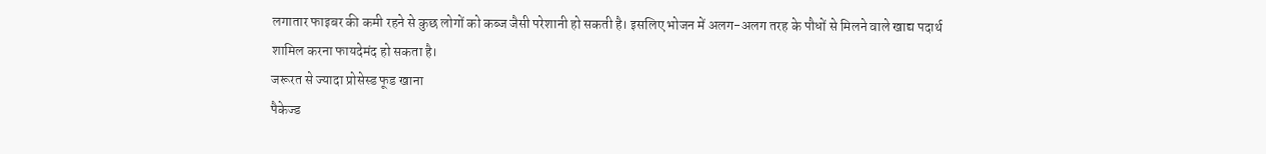लगातार फाइबर की कमी रहने से कुछ लोगों को कब्ज जैसी परेशानी हो सकती है। इसलिए भोजन में अलग-अलग तरह के पौधों से मिलने वाले खाद्य पदार्थ शामिल करना फायदेमंद हो सकता है।
जरूरत से ज्यादा प्रोसेस्ड फूड खाना
पैकेज्ड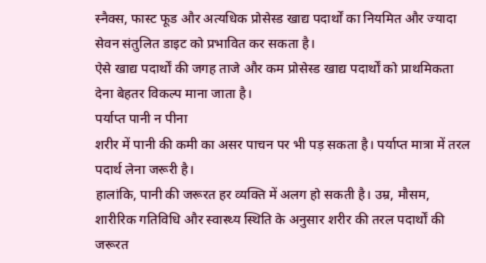स्नैक्स, फास्ट फूड और अत्यधिक प्रोसेस्ड खाद्य पदार्थों का नियमित और ज्यादा सेवन संतुलित डाइट को प्रभावित कर सकता है।
ऐसे खाद्य पदार्थों की जगह ताजे और कम प्रोसेस्ड खाद्य पदार्थों को प्राथमिकता देना बेहतर विकल्प माना जाता है।
पर्याप्त पानी न पीना
शरीर में पानी की कमी का असर पाचन पर भी पड़ सकता है। पर्याप्त मात्रा में तरल पदार्थ लेना जरूरी है।
हालांकि, पानी की जरूरत हर व्यक्ति में अलग हो सकती है। उम्र, मौसम, शारीरिक गतिविधि और स्वास्थ्य स्थिति के अनुसार शरीर की तरल पदार्थों की जरूरत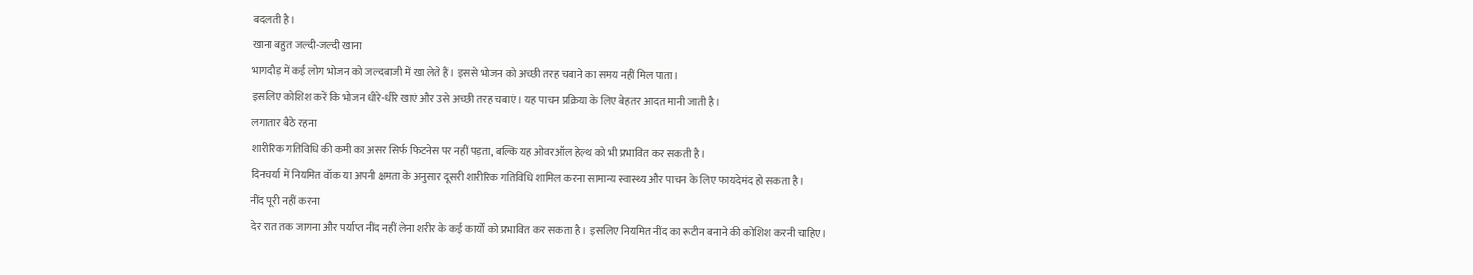बदलती है।
खाना बहुत जल्दी-जल्दी खाना
भागदौड़ में कई लोग भोजन को जल्दबाजी में खा लेते हैं। इससे भोजन को अच्छी तरह चबाने का समय नहीं मिल पाता।
इसलिए कोशिश करें कि भोजन धीरे-धीरे खाएं और उसे अच्छी तरह चबाएं। यह पाचन प्रक्रिया के लिए बेहतर आदत मानी जाती है।
लगातार बैठे रहना
शारीरिक गतिविधि की कमी का असर सिर्फ फिटनेस पर नहीं पड़ता, बल्कि यह ओवरऑल हेल्थ को भी प्रभावित कर सकती है।
दिनचर्या में नियमित वॉक या अपनी क्षमता के अनुसार दूसरी शारीरिक गतिविधि शामिल करना सामान्य स्वास्थ्य और पाचन के लिए फायदेमंद हो सकता है।
नींद पूरी नहीं करना
देर रात तक जागना और पर्याप्त नींद नहीं लेना शरीर के कई कार्यों को प्रभावित कर सकता है। इसलिए नियमित नींद का रूटीन बनाने की कोशिश करनी चाहिए।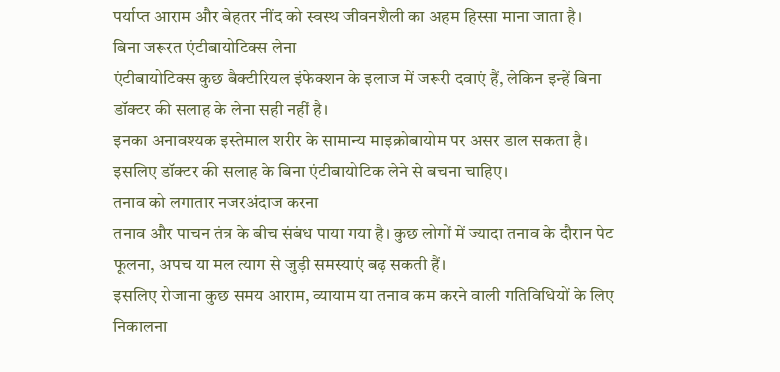पर्याप्त आराम और बेहतर नींद को स्वस्थ जीवनशैली का अहम हिस्सा माना जाता है।
बिना जरूरत एंटीबायोटिक्स लेना
एंटीबायोटिक्स कुछ बैक्टीरियल इंफेक्शन के इलाज में जरूरी दवाएं हैं, लेकिन इन्हें बिना डॉक्टर की सलाह के लेना सही नहीं है।
इनका अनावश्यक इस्तेमाल शरीर के सामान्य माइक्रोबायोम पर असर डाल सकता है। इसलिए डॉक्टर की सलाह के बिना एंटीबायोटिक लेने से बचना चाहिए।
तनाव को लगातार नजरअंदाज करना
तनाव और पाचन तंत्र के बीच संबंध पाया गया है। कुछ लोगों में ज्यादा तनाव के दौरान पेट फूलना, अपच या मल त्याग से जुड़ी समस्याएं बढ़ सकती हैं।
इसलिए रोजाना कुछ समय आराम, व्यायाम या तनाव कम करने वाली गतिविधियों के लिए निकालना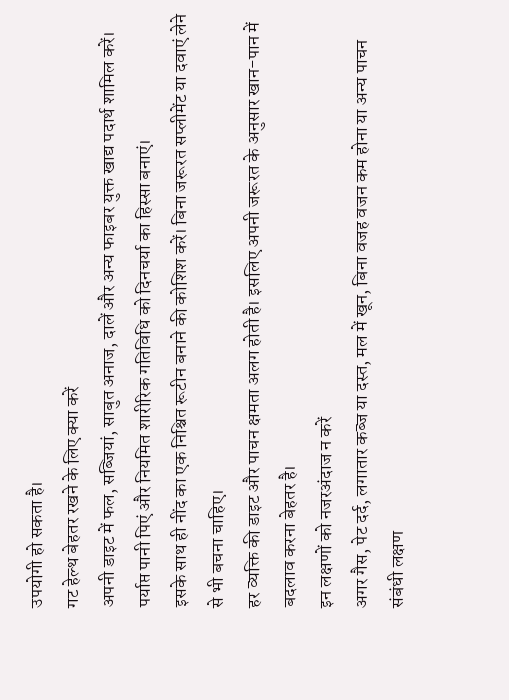उपयोगी हो सकता है।
गट हेल्थ बेहतर रखने के लिए क्या करें
अपनी डाइट में फल, सब्जियां, साबुत अनाज, दालें और अन्य फाइबर युक्त खाद्य पदार्थ शामिल करें। पर्याप्त पानी पिएं और नियमित शारीरिक गतिविधि को दिनचर्या का हिस्सा बनाएं।
इसके साथ ही नींद का एक निश्चित रूटीन बनाने की कोशिश करें। बिना जरूरत सप्लीमेंट या दवाएं लेने से भी बचना चाहिए।
हर व्यक्ति की डाइट और पाचन क्षमता अलग होती है। इसलिए अपनी जरूरत के अनुसार खान-पान में बदलाव करना बेहतर है।
इन लक्षणों को नजरअंदाज न करें
अगर गैस, पेट दर्द, लगातार कब्ज या दस्त, मल में खून, बिना वजह वजन कम होना या अन्य पाचन संबंधी लक्षण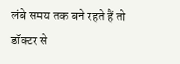लंबे समय तक बने रहते हैं तो डॉक्टर से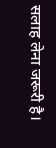सलाह लेना जरूरी है।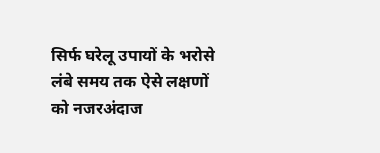सिर्फ घरेलू उपायों के भरोसे लंबे समय तक ऐसे लक्षणों को नजरअंदाज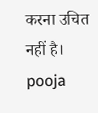करना उचित नहीं है।
pooja